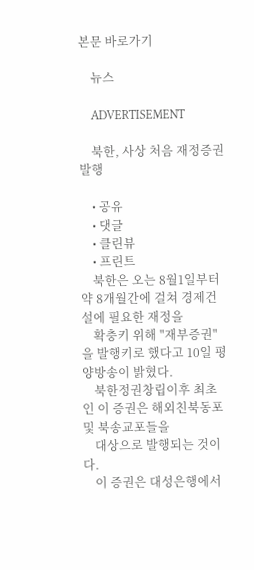본문 바로가기

    뉴스

    ADVERTISEMENT

    북한, 사상 처음 재정증권 발행

    • 공유
    • 댓글
    • 클린뷰
    • 프린트
    북한은 오는 8월1일부터 약 8개월간에 걸쳐 경제건설에 필요한 재정을
    확충키 위해 "재부증권"을 발행키로 했다고 10일 평양방송이 밝혔다.
    북한정권창립이후 최초인 이 증권은 해외친북동포및 북송교포들을
    대상으로 발행되는 것이다.
    이 증권은 대성은행에서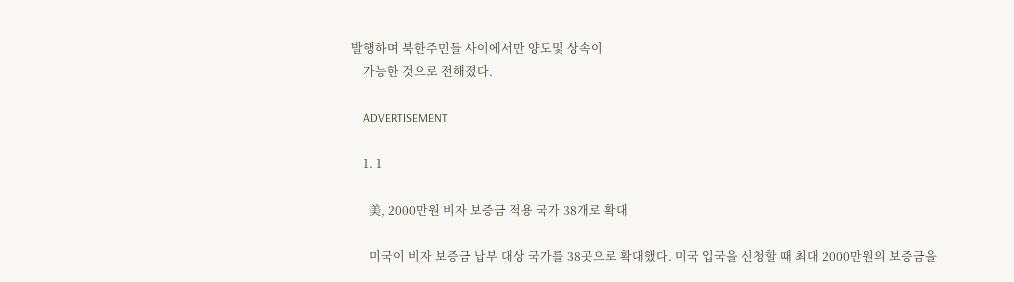발행하며 북한주민들 사이에서만 양도및 상속이
    가능한 것으로 전해졌다.

    ADVERTISEMENT

    1. 1

      美, 2000만원 비자 보증금 적용 국가 38개로 확대

      미국이 비자 보증금 납부 대상 국가를 38곳으로 확대했다. 미국 입국을 신청할 때 최대 2000만원의 보증금을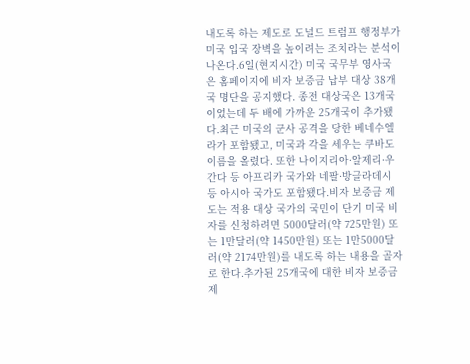내도록 하는 제도로 도널드 트럼프 행정부가 미국 입국 장벽을 높이려는 조치라는 분석이 나온다.6일(현지시간) 미국 국무부 영사국은 홈페이지에 비자 보증금 납부 대상 38개국 명단을 공지했다. 종전 대상국은 13개국이었는데 두 배에 가까운 25개국이 추가됐다.최근 미국의 군사 공격을 당한 베네수엘라가 포함됐고, 미국과 각을 세우는 쿠바도 이름을 올렸다. 또한 나이지리아·알제리·우간다 등 아프리카 국가와 네팔·방글라데시 등 아시아 국가도 포함됐다.비자 보증금 제도는 적용 대상 국가의 국민이 단기 미국 비자를 신청하려면 5000달러(약 725만원) 또는 1만달러(약 1450만원) 또는 1만5000달러(약 2174만원)를 내도록 하는 내용을 골자로 한다.추가된 25개국에 대한 비자 보증금 제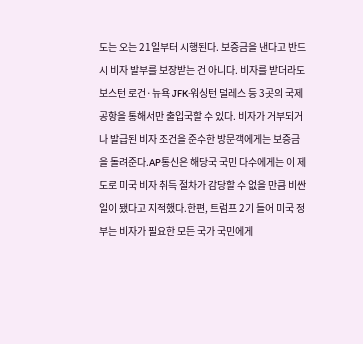도는 오는 21일부터 시행된다. 보증금을 낸다고 반드시 비자 발부를 보장받는 건 아니다. 비자를 받더라도 보스턴 로건·뉴욕 JFK·워싱턴 덜레스 등 3곳의 국제공항을 통해서만 출입국할 수 있다. 비자가 거부되거나 발급된 비자 조건을 준수한 방문객에게는 보증금을 돌려준다.AP통신은 해당국 국민 다수에게는 이 제도로 미국 비자 취득 절차가 감당할 수 없을 만큼 비싼 일이 됐다고 지적했다.한편, 트럼프 2기 들어 미국 정부는 비자가 필요한 모든 국가 국민에게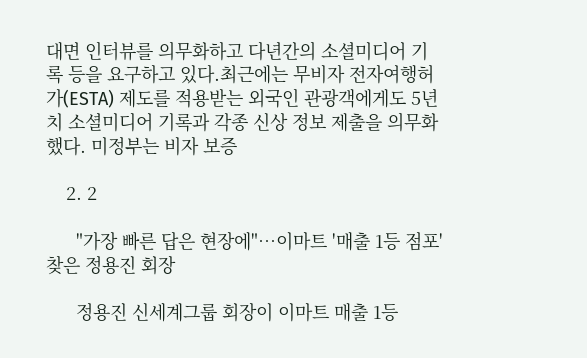대면 인터뷰를 의무화하고 다년간의 소셜미디어 기록 등을 요구하고 있다.최근에는 무비자 전자여행허가(ESTA) 제도를 적용받는 외국인 관광객에게도 5년 치 소셜미디어 기록과 각종 신상 정보 제출을 의무화했다. 미정부는 비자 보증

    2. 2

      "가장 빠른 답은 현장에"…이마트 '매출 1등 점포' 찾은 정용진 회장

      정용진 신세계그룹 회장이 이마트 매출 1등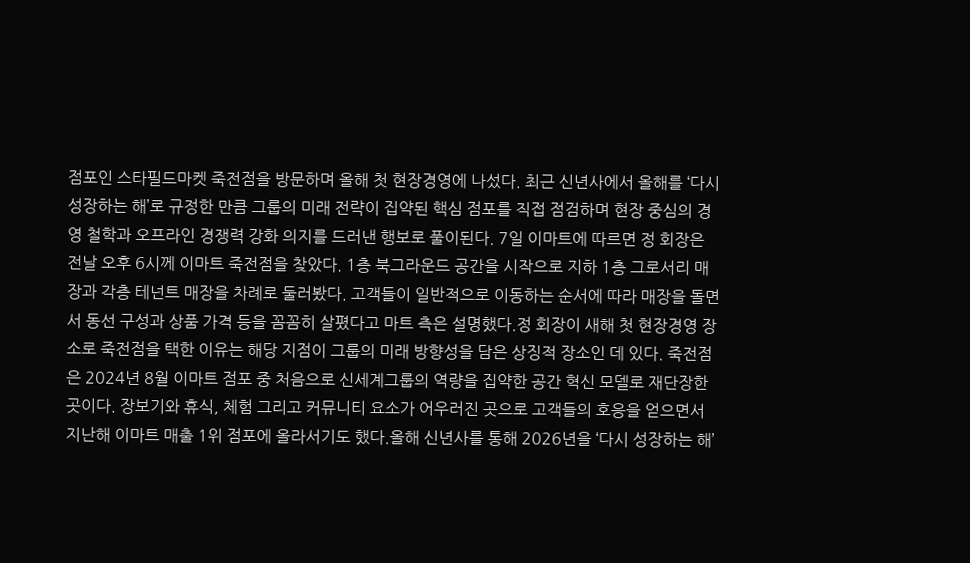점포인 스타필드마켓 죽전점을 방문하며 올해 첫 현장경영에 나섰다. 최근 신년사에서 올해를 ‘다시 성장하는 해’로 규정한 만큼 그룹의 미래 전략이 집약된 핵심 점포를 직접 점검하며 현장 중심의 경영 철학과 오프라인 경쟁력 강화 의지를 드러낸 행보로 풀이된다. 7일 이마트에 따르면 정 회장은 전날 오후 6시께 이마트 죽전점을 찾았다. 1층 북그라운드 공간을 시작으로 지하 1층 그로서리 매장과 각층 테넌트 매장을 차례로 둘러봤다. 고객들이 일반적으로 이동하는 순서에 따라 매장을 돌면서 동선 구성과 상품 가격 등을 꼼꼼히 살폈다고 마트 측은 설명했다.정 회장이 새해 첫 현장경영 장소로 죽전점을 택한 이유는 해당 지점이 그룹의 미래 방향성을 담은 상징적 장소인 데 있다. 죽전점은 2024년 8월 이마트 점포 중 처음으로 신세계그룹의 역량을 집약한 공간 혁신 모델로 재단장한 곳이다. 장보기와 휴식, 체험 그리고 커뮤니티 요소가 어우러진 곳으로 고객들의 호응을 얻으면서 지난해 이마트 매출 1위 점포에 올라서기도 했다.올해 신년사를 통해 2026년을 ‘다시 성장하는 해’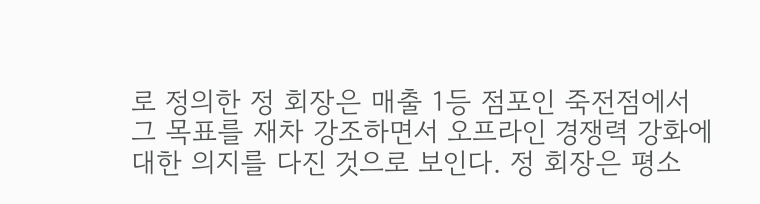로 정의한 정 회장은 매출 1등 점포인 죽전점에서 그 목표를 재차 강조하면서 오프라인 경쟁력 강화에 대한 의지를 다진 것으로 보인다. 정 회장은 평소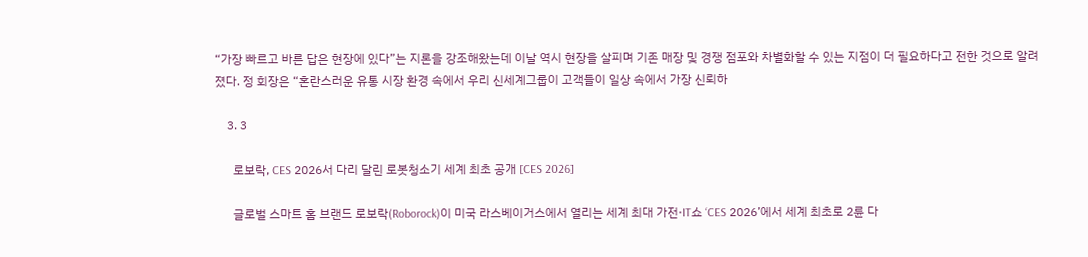“가장 빠르고 바른 답은 현장에 있다”는 지론을 강조해왔는데 이날 역시 현장을 살피며 기존 매장 및 경쟁 점포와 차별화할 수 있는 지점이 더 필요하다고 전한 것으로 알려졌다. 정 회장은 “혼란스러운 유통 시장 환경 속에서 우리 신세계그룹이 고객들이 일상 속에서 가장 신뢰하

    3. 3

      로보락, CES 2026서 다리 달린 로봇청소기 세계 최초 공개 [CES 2026]

      글로벌 스마트 홈 브랜드 로보락(Roborock)이 미국 라스베이거스에서 열리는 세계 최대 가전·IT쇼 ‘CES 2026’에서 세계 최초로 2륜 다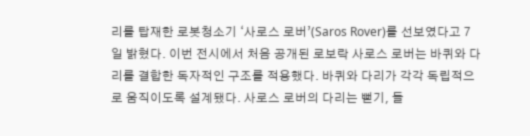리를 탑재한 로봇청소기 ‘사로스 로버’(Saros Rover)를 선보였다고 7일 밝혔다. 이번 전시에서 처음 공개된 로보락 사로스 로버는 바퀴와 다리를 결합한 독자적인 구조를 적용했다. 바퀴와 다리가 각각 독립적으로 움직이도록 설계됐다. 사로스 로버의 다리는 뻗기, 들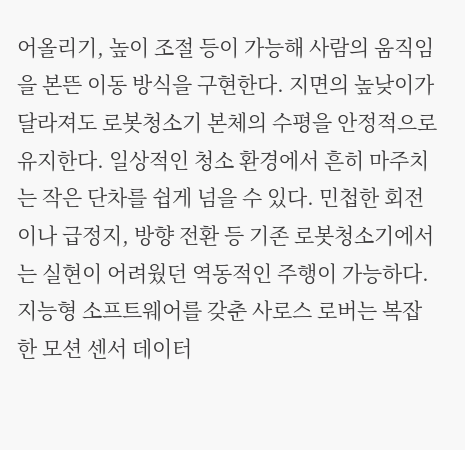어올리기, 높이 조절 등이 가능해 사람의 움직임을 본뜬 이동 방식을 구현한다. 지면의 높낮이가 달라져도 로봇청소기 본체의 수평을 안정적으로 유지한다. 일상적인 청소 환경에서 흔히 마주치는 작은 단차를 쉽게 넘을 수 있다. 민첩한 회전이나 급정지, 방향 전환 등 기존 로봇청소기에서는 실현이 어려웠던 역동적인 주행이 가능하다. 지능형 소프트웨어를 갖춘 사로스 로버는 복잡한 모션 센서 데이터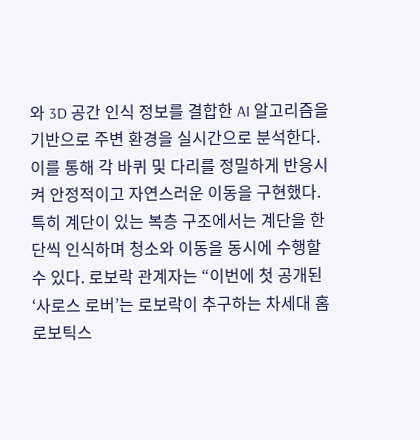와 3D 공간 인식 정보를 결합한 AI 알고리즘을 기반으로 주변 환경을 실시간으로 분석한다. 이를 통해 각 바퀴 및 다리를 정밀하게 반응시켜 안정적이고 자연스러운 이동을 구현했다. 특히 계단이 있는 복층 구조에서는 계단을 한 단씩 인식하며 청소와 이동을 동시에 수행할 수 있다. 로보락 관계자는 “이번에 첫 공개된 ‘사로스 로버’는 로보락이 추구하는 차세대 홈 로보틱스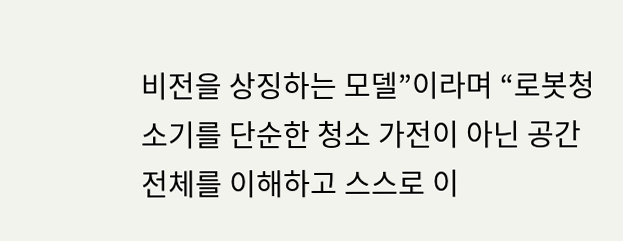비전을 상징하는 모델”이라며 “로봇청소기를 단순한 청소 가전이 아닌 공간 전체를 이해하고 스스로 이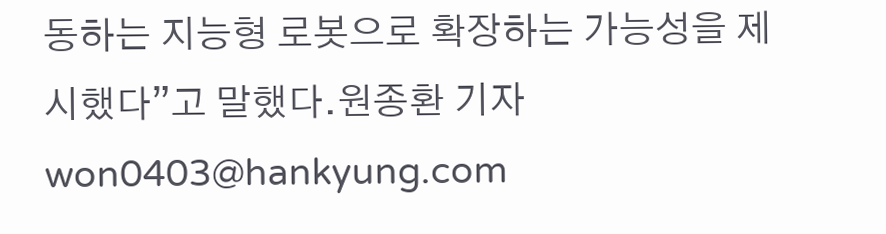동하는 지능형 로봇으로 확장하는 가능성을 제시했다”고 말했다.원종환 기자 won0403@hankyung.com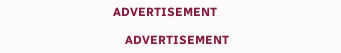ADVERTISEMENT

    ADVERTISEMENT